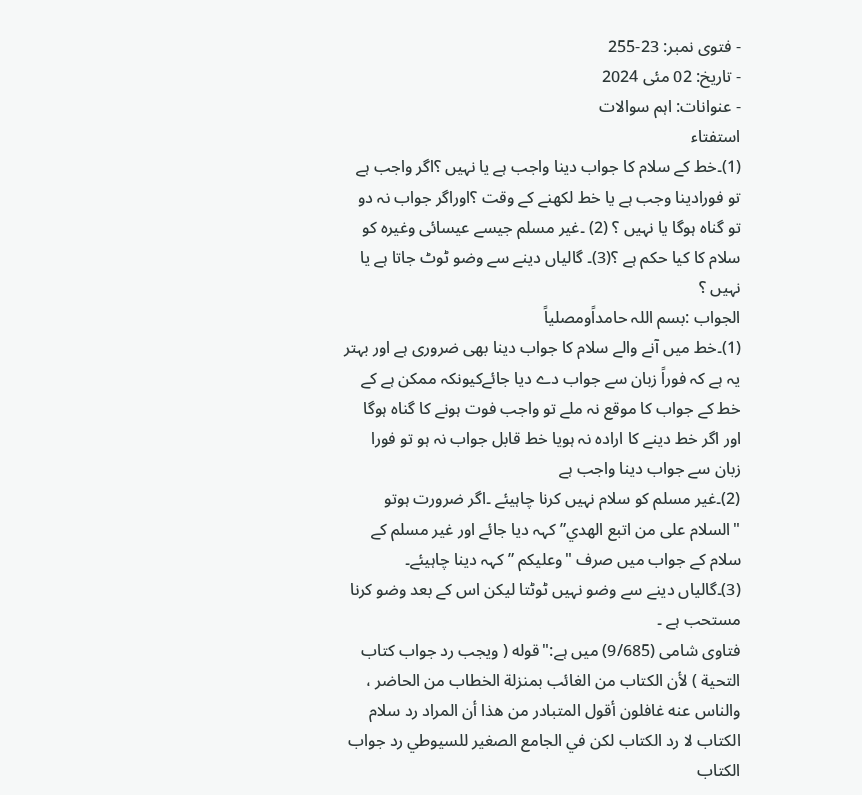- فتوی نمبر: 23-255
- تاریخ: 02 مئی 2024
- عنوانات: اہم سوالات
استفتاء
(1)۔خط کے سلام کا جواب دینا واجب ہے یا نہیں ؟اگر واجب ہے تو فورادینا وجب ہے یا خط لکھنے کے وقت ؟اوراگر جواب نہ دو تو گناہ ہوگا یا نہیں ؟ (2) ۔غیر مسلم جیسے عیسائی وغیرہ کو سلام کا کیا حکم ہے ؟(3)۔ گالیاں دینے سے وضو ٹوٹ جاتا ہے یا نہیں ؟
الجواب :بسم اللہ حامداًومصلیاً
(1)۔خط میں آنے والے سلام کا جواب دینا بھی ضروری ہے اور بہتر یہ ہے کہ فوراً زبان سے جواب دے دیا جائےکیونکہ ممکن ہے کے خط کے جواب کا موقع نہ ملے تو واجب فوت ہونے کا گناہ ہوگا اور اگر خط دینے کا ارادہ نہ ہویا خط قابل جواب نہ ہو تو فورا زبان سے جواب دینا واجب ہے
(2)۔غیر مسلم کو سلام نہیں کرنا چاہیئے ۔اگر ضرورت ہوتو "السلام علی من اتبع الهدي” کہہ دیا جائے اور غیر مسلم کے سلام کے جواب میں صرف "وعلیکم ” کہہ دینا چاہیئے۔
(3)۔گالیاں دینے سے وضو نہیں ٹوٹتا لیکن اس کے بعد وضو کرنا مستحب ہے ۔
فتاوی شامی (9/685) میں ہے:"قوله ( ويجب رد جواب كتاب التحية ) لأن الكتاب من الغائب بمنزلة الخطاب من الحاضر ، والناس عنه غافلون أقول المتبادر من هذا أن المراد رد سلام الكتاب لا رد الكتاب لكن في الجامع الصغير للسيوطي رد جواب الكتاب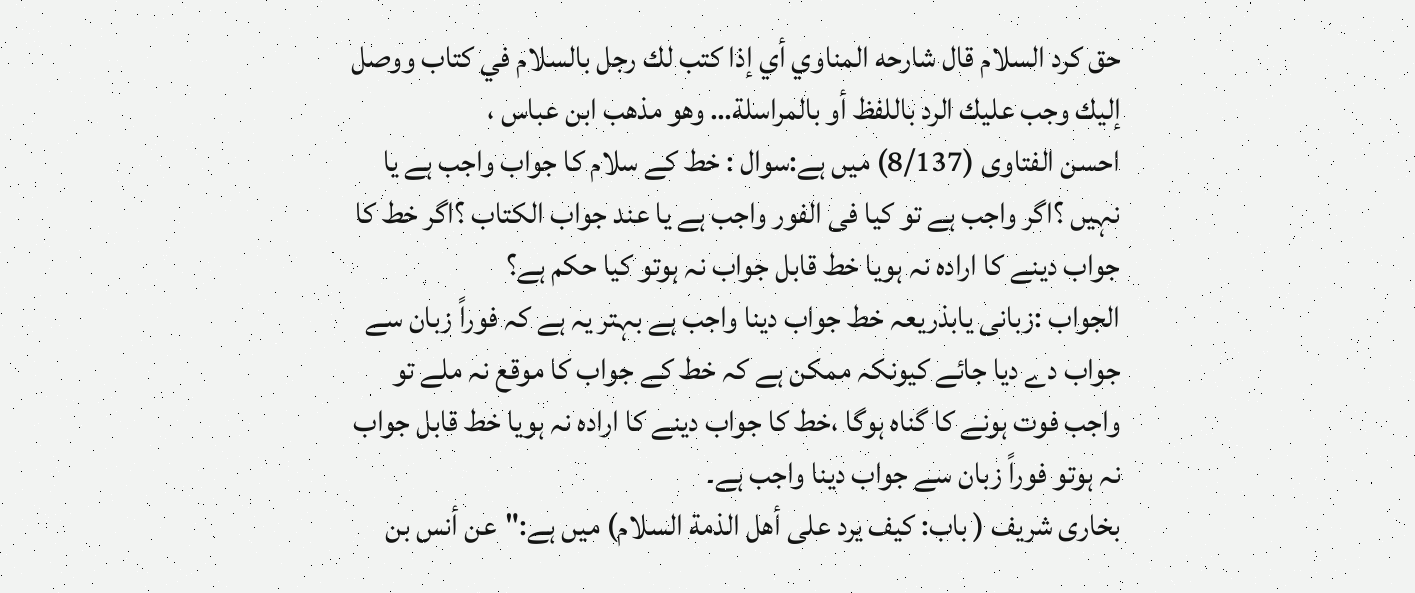حق كرد السلام قال شارحه المناوي أي إذا كتب لك رجل بالسلام في كتاب ووصل إليك وجب عليك الرد باللفظ أو بالمراسلة… وهو مذهب ابن عباس ،
احسن الفتاوی (8/137) میں ہے:سوال : خط کے سلام کا جواب واجب ہے یا نہیں ؟اگر واجب ہے تو کیا فی الفور واجب ہے یا عند جواب الکتاب ؟اگر خط کا جواب دینے کا ارادہ نہ ہویا خط قابل جواب نہ ہوتو کیا حکم ہے؟
الجواب :زبانی یابذریعہ خط جواب دینا واجب ہے بہتر یہ ہے کہ فوراً زبان سے جواب دے دیا جائے کیونکہ ممکن ہے کہ خط کے جواب کا موقع نہ ملے تو واجب فوت ہونے کا گناہ ہوگا ،خط کا جواب دینے کا ارادہ نہ ہویا خط قابل جواب نہ ہوتو فوراً زبان سے جواب دینا واجب ہے۔
بخاری شریف ( باب: كيف يرد على أهل الذمة السلام) میں ہے:"عن أنس بن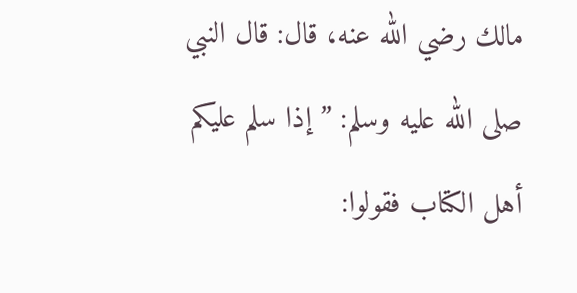مالك رضي الله عنه، قال: قال النبي صلى الله عليه وسلم: ” إذا سلم عليكم أهل الكتاب فقولوا: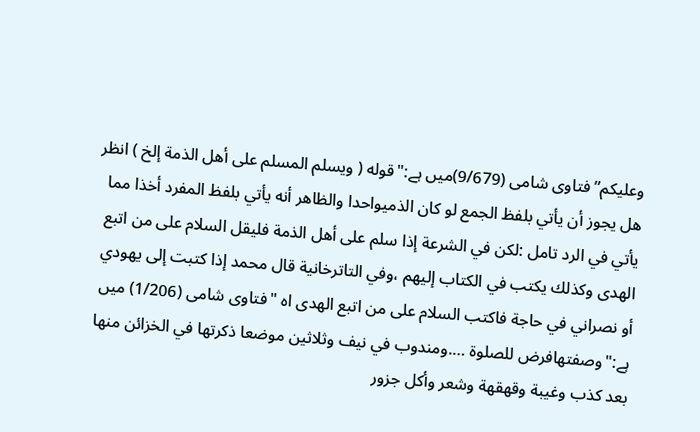وعليكم”فتاوی شامی (9/679)میں ہے:"قوله ( ويسلم المسلم على أهل الذمة إلخ ) انظر هل يجوز أن يأتي بلفظ الجمع لو كان الذميواحدا والظاهر أنه يأتي بلفظ المفرد أخذا مما يأتي في الرد تامل :لكن في الشرعة إذا سلم على أهل الذمة فليقل السلام على من اتبع الهدى وكذلك يكتب في الكتاب إليهم ،وفي التاترخانية قال محمد إذا كتبت إلى يهودي أو نصراني في حاجة فاكتب السلام على من اتبع الهدى اه "فتاوی شامی (1/206) میں ہے:"وصفتهافرض للصلوة ….ومندوب في نيف وثلاثين موضعا ذكرتها في الخزائن منها بعد كذب وغيبة وقهقهة وشعر وأكل جزور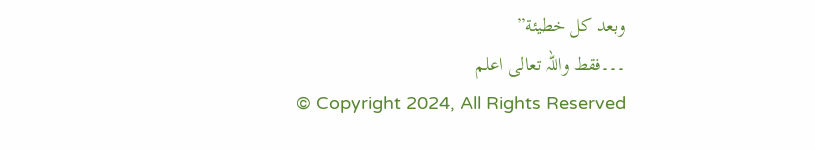وبعد كل خطيئة”
۔۔۔فقط واللہ تعالی اعلم
© Copyright 2024, All Rights Reserved